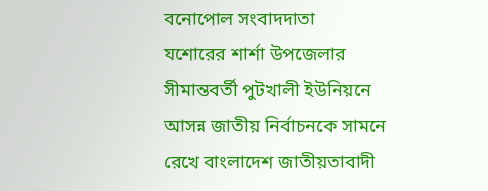বনোপোল সংবাদদাতা
যশোরের শার্শা উপজেলার সীমান্তবর্তী পুটখালী ইউনিয়নে আসন্ন জাতীয় নির্বাচনকে সামনে রেখে বাংলাদেশ জাতীয়তাবাদী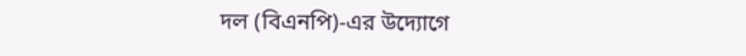দল (বিএনপি)-এর উদ্যোগে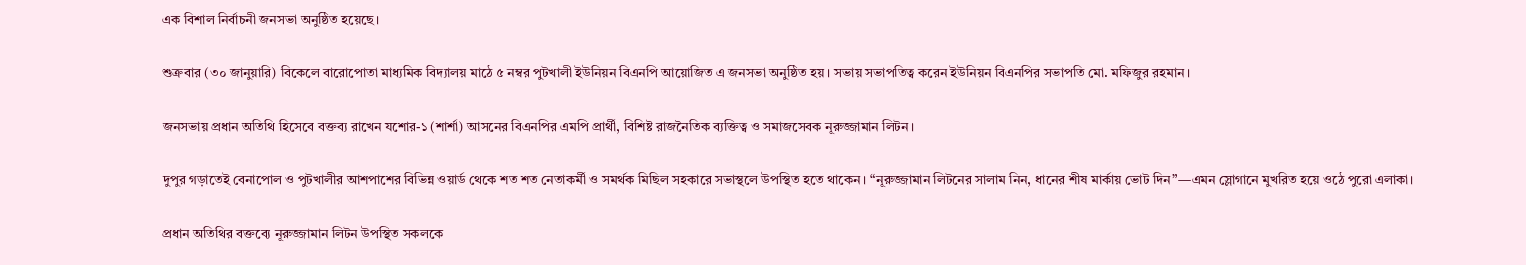এক বিশাল নির্বাচনী জনসভা অনুষ্ঠিত হয়েছে।

শুক্রবার (৩০ জানুয়ারি) বিকেলে বারোপোতা মাধ্যমিক বিদ্যালয় মাঠে ৫ নম্বর পুটখালী ইউনিয়ন বিএনপি আয়োজিত এ জনসভা অনুষ্ঠিত হয়। সভায় সভাপতিত্ব করেন ইউনিয়ন বিএনপির সভাপতি মো. মফিজুর রহমান।

জনসভায় প্রধান অতিথি হিসেবে বক্তব্য রাখেন যশোর-১ (শার্শা) আসনের বিএনপির এমপি প্রার্থী, বিশিষ্ট রাজনৈতিক ব্যক্তিত্ব ও সমাজসেবক নূরুজ্জামান লিটন।

দুপুর গড়াতেই বেনাপোল ও পুটখালীর আশপাশের বিভিন্ন ওয়ার্ড থেকে শত শত নেতাকর্মী ও সমর্থক মিছিল সহকারে সভাস্থলে উপস্থিত হতে থাকেন। “নূরুজ্জামান লিটনের সালাম নিন, ধানের শীষ মার্কায় ভোট দিন”—এমন স্লোগানে মুখরিত হয়ে ওঠে পুরো এলাকা।

প্রধান অতিথির বক্তব্যে নূরুজ্জামান লিটন উপস্থিত সকলকে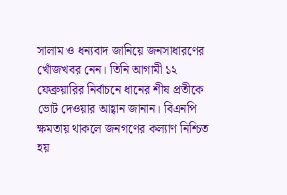সালাম ও ধন্যবাদ জানিয়ে জনসাধারণের খোঁজখবর নেন। তিনি আগামী ১২ ফেব্রুয়ারির নির্বাচনে ধানের শীষ প্রতীকে ভোট দেওয়ার আহ্বান জানান। বিএনপি ক্ষমতায় থাকলে জনগণের কল্যাণ নিশ্চিত হয়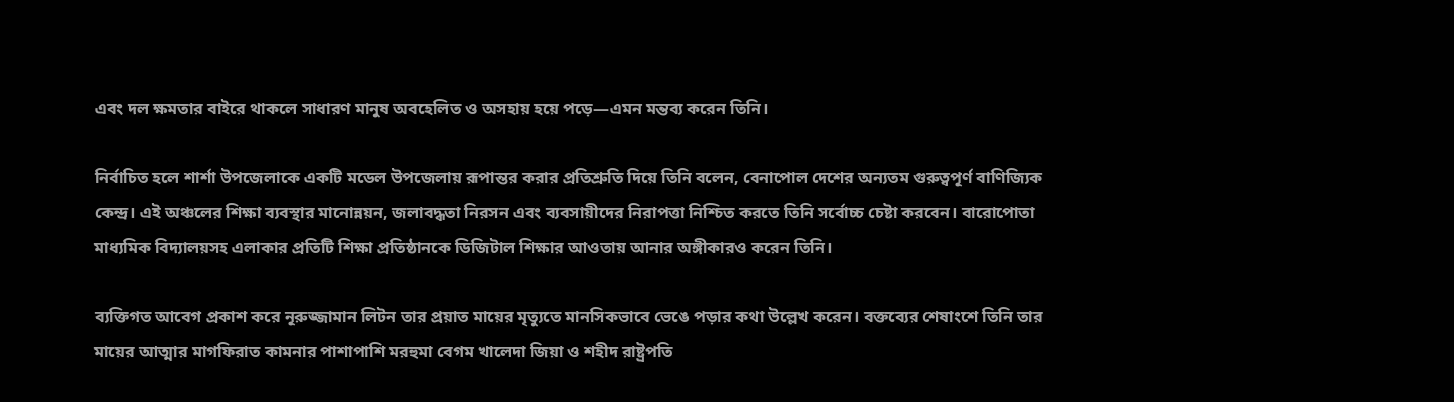এবং দল ক্ষমতার বাইরে থাকলে সাধারণ মানুষ অবহেলিত ও অসহায় হয়ে পড়ে—এমন মন্তব্য করেন তিনি।

নির্বাচিত হলে শার্শা উপজেলাকে একটি মডেল উপজেলায় রূপান্তর করার প্রতিশ্রুতি দিয়ে তিনি বলেন, বেনাপোল দেশের অন্যতম গুরুত্বপূর্ণ বাণিজ্যিক কেন্দ্র। এই অঞ্চলের শিক্ষা ব্যবস্থার মানোন্নয়ন, জলাবদ্ধতা নিরসন এবং ব্যবসায়ীদের নিরাপত্তা নিশ্চিত করতে তিনি সর্বোচ্চ চেষ্টা করবেন। বারোপোতা মাধ্যমিক বিদ্যালয়সহ এলাকার প্রতিটি শিক্ষা প্রতিষ্ঠানকে ডিজিটাল শিক্ষার আওতায় আনার অঙ্গীকারও করেন তিনি।

ব্যক্তিগত আবেগ প্রকাশ করে নূরুজ্জামান লিটন তার প্রয়াত মায়ের মৃত্যুতে মানসিকভাবে ভেঙে পড়ার কথা উল্লেখ করেন। বক্তব্যের শেষাংশে তিনি তার মায়ের আত্মার মাগফিরাত কামনার পাশাপাশি মরহুমা বেগম খালেদা জিয়া ও শহীদ রাষ্ট্রপতি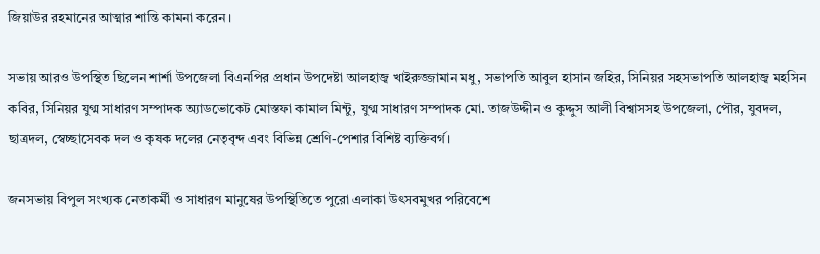জিয়াউর রহমানের আত্মার শান্তি কামনা করেন।

সভায় আরও উপস্থিত ছিলেন শার্শা উপজেলা বিএনপির প্রধান উপদেষ্টা আলহাজ্ব খাইরুজ্জামান মধু, সভাপতি আবুল হাসান জহির, সিনিয়র সহসভাপতি আলহাজ্ব মহসিন কবির, সিনিয়র যুগ্ম সাধারণ সম্পাদক অ্যাডভোকেট মোস্তফা কামাল মিন্টু, যুগ্ম সাধারণ সম্পাদক মো. তাজউদ্দীন ও কুদ্দুস আলী বিশ্বাসসহ উপজেলা, পৌর, যুবদল, ছাত্রদল, স্বেচ্ছাসেবক দল ও কৃষক দলের নেতৃবৃন্দ এবং বিভিন্ন শ্রেণি-পেশার বিশিষ্ট ব্যক্তিবর্গ।

জনসভায় বিপুল সংখ্যক নেতাকর্মী ও সাধারণ মানুষের উপস্থিতিতে পুরো এলাকা উৎসবমুখর পরিবেশে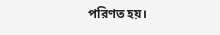পরিণত হয়।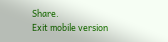Share.
Exit mobile version